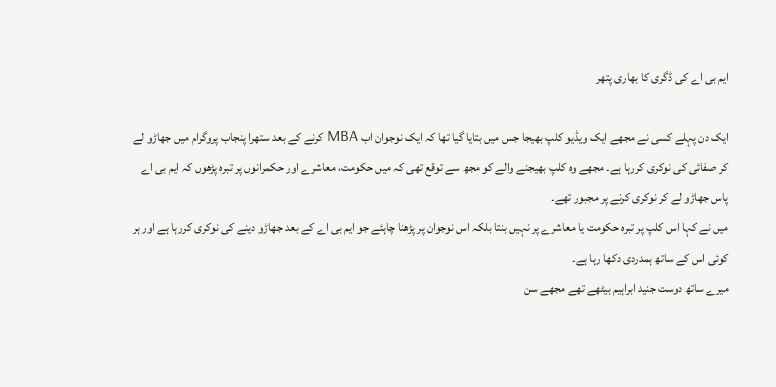ایم بی اے کی ڈگری کا بھاری پتھر

ایک دن پہلے کسی نے مجھے ایک ویڈیو کلپ بھیجا جس میں بتایا گیا تھا کہ ایک نوجوان اب MBA کرنے کے بعد ستھرا پنجاب پروگرام میں جھاڑو لے کر صفائی کی نوکری کررہا ہے۔ مجھے وہ کلپ بھیجنے والے کو مجھ سے توقع تھی کہ میں حکومت، معاشرے اور حکمرانوں پر تبرہ پڑھوں کہ ایم بی اے پاس جھاڑو لے کر نوکری کرنے پر مجبور تھے۔
میں نے کہا اس کلپ پر تبرہ حکومت یا معاشرے پر نہیں بنتا بلکہ اس نوجوان پر پڑھنا چاہئے جو ایم بی اے کے بعد جھاڑو دینے کی نوکری کررہا ہے اور ہر کوئی اس کے ساتھ ہمدردی دکھا رہا ہے۔
میرے ساتھ دوست جنید ابراہیم بیٹھے تھے مجھے سن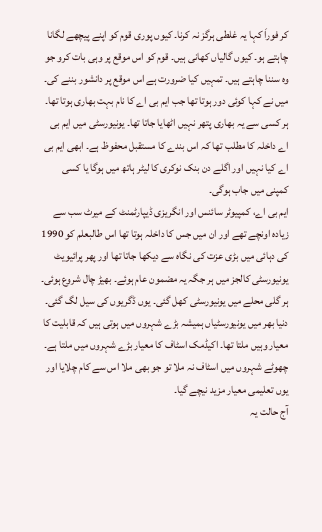کر فوراَ کہا یہ غلطی ہرگز نہ کرنا۔ کیوں پوری قوم کو اپنے پیچھے لگانا چاہتے ہو۔ کیوں گالیاں کھانی ہیں۔ قوم کو اس موقع پر وہی بات کرو جو وہ سننا چاہتے ہیں۔ تمہیں کیا ضرورت ہے اس موقع پر دانشور بننے کی۔
میں نے کہا کوئی دور ہوتا تھا جب ایم بی اے کا نام بہت بھاری ہوتا تھا۔ ہر کسی سے یہ بھاری پتھر نہیں اٹھایا جاتا تھا۔ یونیورسٹی میں ایم بی اے داخلہ کا مطلب تھا کہ اس بندے کا مستقبل محفوظ ہے۔ ابھی ایم بی اے کیا نہیں اور اگلے دن بنک نوکری کا لیٹر ہاتھ میں ہوگا یا کسی کمپنی میں جاب ہوگی۔
ایم بی اے، کمپیوٹر سائنس اور انگریزی ڈیپارٹمنٹ کے میرٹ سب سے زیادہ اونچے تھے اور ان میں جس کا داخلہ ہوتا تھا اس طالبعلم کو 1990 کی دہائی میں بڑی عزت کی نگاہ سے دیکھا جاتا تھا اور پھر پرائیویٹ یونیورسٹی کالجز میں ہر جگہ یہ مضمون عام ہوئے۔ بھیڑ چال شروع ہوئی۔ ہر گلی محلے میں یونیورسٹی کھل گئی۔ یوں ڈگریوں کی سیل لگ گئی۔
دنیا بھر میں یونیورسٹیاں ہمیشہ بڑے شہروں میں ہوتی ہیں کہ قابلیت کا معیار وہیں ملتا تھا۔ اکیڈمک اسٹاف کا معیار بڑے شہروں میں ملتا ہے۔ چھوٹے شہروں میں اسٹاف نہ ملا تو جو بھی ملا اس سے کام چلایا اور یوں تعلیمی معیار مزید نیچے گیا۔
آج حالت یہ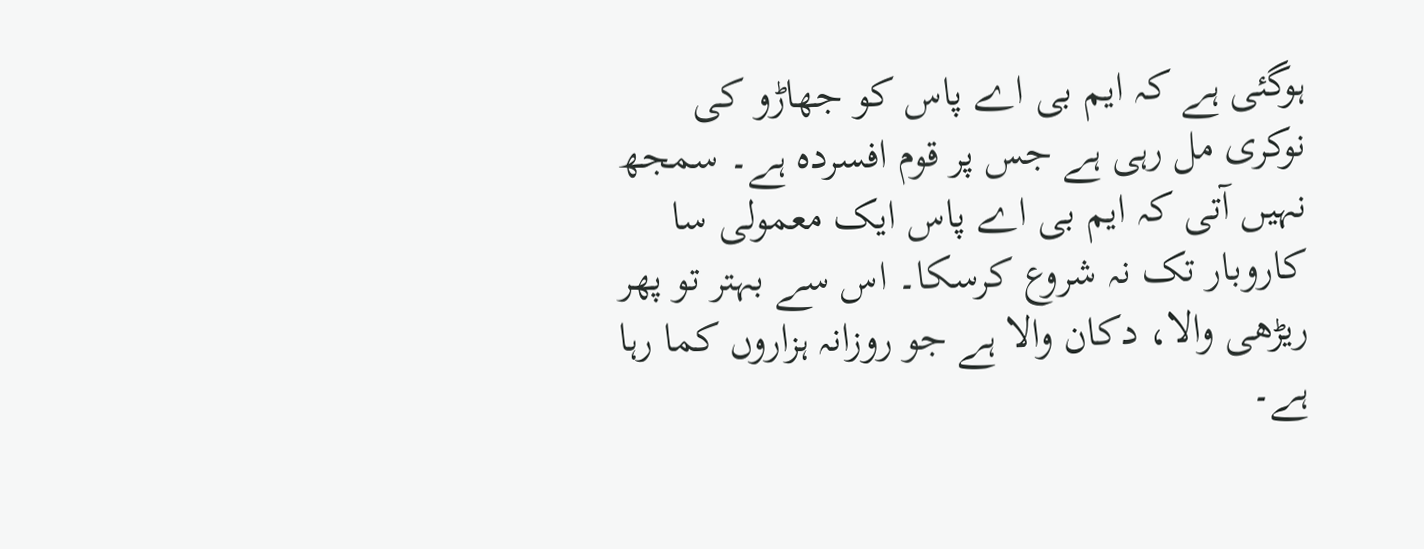ہوگئی ہے کہ ایم بی اے پاس کو جھاڑو کی نوکری مل رہی ہے جس پر قوم افسردہ ہے۔ سمجھ نہیں آتی کہ ایم بی اے پاس ایک معمولی سا کاروبار تک نہ شروع کرسکا۔ اس سے بہتر تو پھر ریڑھی والا، دکان والا ہے جو روزانہ ہزاروں کما رہا ہے۔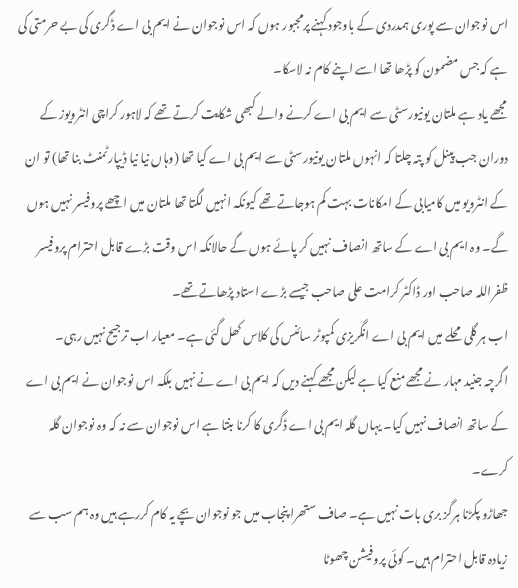اس نوجوان سے پوری ہمدردی کے باوجود کہنے پرمجبور ہوں کہ اس نوجوان نے ایم بی اے ڈگری کی بے حرمتی کی ہے کہ جس مضمون کو پڑھا تھا اسے اپنے کام نہ لاسکا۔
مجھے یاد ہے ملتان یونیورسٹی سے ایم بی اے کرنے والے کبھی شکایت کرتے تھے کہ لاہور کراچی انٹرویوز کے دوران جب پینل کو پتہ چلتا کہ انہوں ملتان یونیورسٹی سے ایم بی اے کیا تھا (وہاں نیا نیا ڈیپارٹمنٹ بنا تھا) تو ان کے انٹرویو میں کامیابی کے امکانات بہت کم ہوجاتے تھے کیونکہ انہیں لگتا تھا ملتان میں اچھے پروفیسر نہیں ہوں گے۔ وہ ایم بی اے کے ساتھ انصاف نہیں کر پائے ہوں گے حالانکہ اس وقت بڑے قابل احترام پروفیسر ظفراللہ صاحب اور ڈاکٹر کرامت علی صاحب جیسے بڑے استاد پڑھاتے تھے۔
اب ہر گلی محلے میں ایم بی اے انگریزی کمپوٹر سائنس کی کلاس کھل گئی ہے۔ معیار اب ترجیح نہیں رہی۔
اگرچہ جنید مہار نے مجھے منع کیا ہے لیکن مجھے کہنے دیں کہ ایم بی اے نے نہیں بلکہ اس نوجوان نے ایم بی اے کے ساتھ انصاف نہیں کیا۔ یہاں گلہ ایم بی اے ڈگری کا کرنا بنتا ہے اس نوجوان سے نہ کہ وہ نوجوان گلہ کرے۔
جھاڑو پکڑنا ہرگز بری بات نہیں ہے۔ صاف ستھرا پنجاب میں جو نوجوان بچے یہ کام کررہے ہیں وہ ہم سب سے زیادہ قابل احترام ہیں۔ کوئی پروفیشن چھوٹا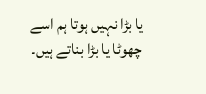یا بڑا نہیں ہوتا ہم اسے چھوٹا یا بڑا بناتے ہیں۔